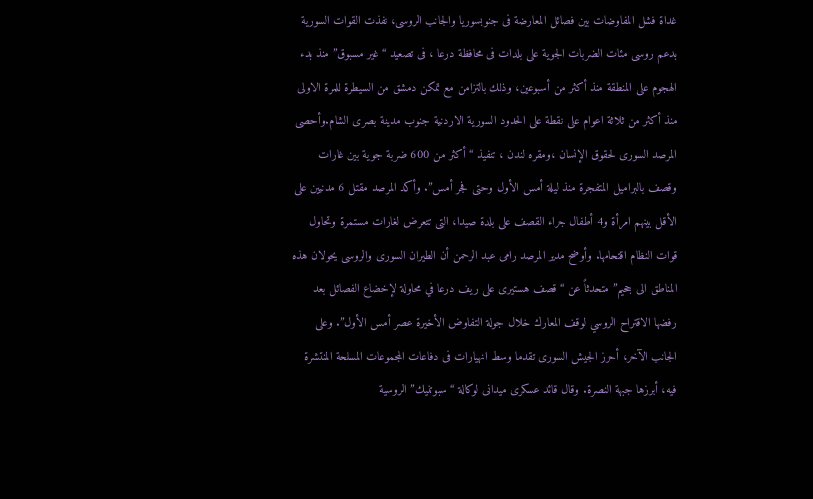غداة فشل المفاوضات بين فصائل المعارضة فى جنوبسوريا والجانب الروسى، نفذت القوات السورية بدعم روسى مئات الضربات الجوية على بلدات فى محافظة درعا ، فى تصعيد “غير مسبوق” منذ بدء الهجوم على المنطقة منذ أكثر من أسبوعين، وذلك بالتزامن مع تمكن دمشق من السيطرة للمرة الاولى منذ أكثر من ثلاثة اعوام على نقطة على الحدود السورية الاردنية جنوب مدينة بصرى الشام.وأحصى المرصد السورى لحقوق الإنسان ،ومقره لندن ، تنفيذ “أكثر من 600 ضربة جوية بين غارات وقصف بالبراميل المتفجرة منذ ليلة أمس الأول وحتى فجر أمس”. وأكد المرصد مقتل 6 مدنيين على الأقل بينهم امرأة و4 أطفال جراء القصف على بلدة صيدا، التى تتعرض لغارات مستمرة وتحاول قوات النظام اقتحامها. وأوضح مدير المرصد رامى عبد الرحمن أن الطيران السورى والروسى يحولان هذه المناطق الى جحيم” متحدثاً عن “قصف هستيرى على ريف درعا في محاولة لإخضاع الفصائل بعد رفضها الاقتراح الروسي لوقف المعارك خلال جولة التفاوض الأخيرة عصر أمس الأول”. وعلى الجانب الآخر، أحرز الجيش السورى تقدما وسط انهيارات فى دفاعات المجموعات المسلحة المنتشرة فيه، أبرزها جبهة النصرة. وقال قائد عسكرى ميدانى لوكالة “سبوتنيك” الروسية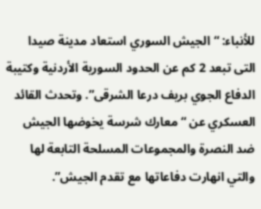للأنباء: “الجيش السوري استعاد مدينة صيدا التى تبعد 2 كم عن الحدود السورية الأردنية وكتيبة الدفاع الجوي بريف درعا الشرقى”. وتحدث القائد العسكري عن “معارك شرسة يخوضها الجيش ضد النصرة والمجموعات المسلحة التابعة لها والتي انهارت دفاعاتها مع تقدم الجيش”.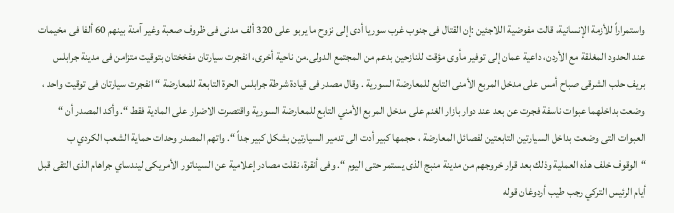واستمراراً للأزمة الإنسانية، قالت مفوضية اللاجئين :إن القتال فى جنوب غرب سوريا أدى إلى نزوح ما يربو على 320 ألف مدنى فى ظروف صعبة وغير آمنة بينهم 60 ألفا فى مخيمات عند الحدود المغلقة مع الأردن، داعية عمان إلى توفير مأوى مؤقت للنازحين بدعم من المجتمع الدولى.من ناحية أخرى، انفجرت سيارتان مفخختان بتوقيت متزامن فى مدينة جرابلس بريف حلب الشرقى صباح أمس على مدخل المربع الأمنى التابع للمعارضة السورية . وقال مصدر فى قيادة شرطة جرابلس الحرة التابعة للمعارضة “ انفجرت سيارتان فى توقيت واحد ، وضعت بداخلهما عبوات ناسفة فجرت عن بعد عند دوار بازار الغنم على مدخل المربع الأمني التابع للمعارضة السورية واقتصرت الاضرار على المادية فقط “. وأكد المصدر أن “ العبوات التى وضعت بداخل السيارتين التابعتين لفصائل المعارضة ، حجمها كبير أدت الى تدمير السيارتين بشكل كبير جداً “. واتهم المصدر وحدات حماية الشعب الكردي ب “الوقوف خلف هذه العملية وذلك بعد قرار خروجهم من مدينة منبج الذى يستمر حتى اليوم “. وفى أنقرة، نقلت مصادر إعلامية عن السيناتور الأمريكى ليندساي جراهام الذى التقى قبل أيام الرئيس التركي رجب طيب أردوغان قوله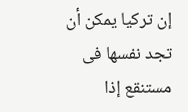إن تركيا يمكن أن تجد نفسها فى مستنقع إذا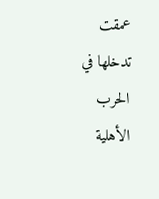عمقت تدخلها في الحرب الأهلية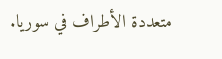متعددة الأطراف في سوريا.